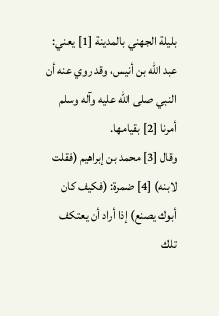بليلة الجهني بالمدينة [1] يعني: عبد الله بن أنيس، وقد روي عنه أن النبي صلى الله عليه وآله وسلم أمرنا [2] بقيامها.
وقال [3] محمد بن إبراهيم (فقلت لابنه) [4] ضمرة: (فكيف كان أبوك يصنع) إذا أراد أن يعتكف تلك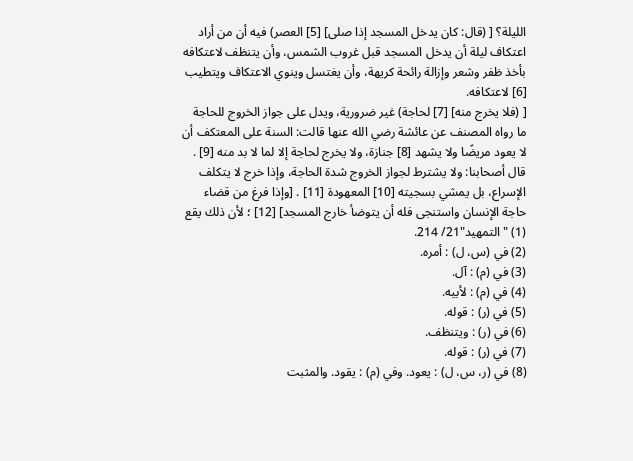الليلة؟ [ (قال: كان يدخل المسجد إذا صلى] [5] العصر) فيه أن من أراد اعتكاف ليلة أن يدخل المسجد قبل غروب الشمس، وأن يتنظف لاعتكافه بأخذ ظفر وشعر وإزالة رائحة كريهة، وأن يغتسل وينوي الاعتكاف ويتطيب [6] لاعتكافه.
[ (فلا يخرج منه] [7] لحاجة) غير ضرورية، ويدل على جواز الخروج للحاجة ما رواه المصنف عن عائشة رضي الله عنها قالت: السنة على المعتكف أن لا يعود مريضًا ولا يشهد [8] جنازة، ولا يخرج لحاجة إلا لما لا بد منه [9] .
قال أصحابنا: ولا يشترط لجواز الخروج شدة الحاجة، وإذا خرج لا يتكلف الإسراع، بل يمشي بسجيته [10] المعهودة [11] . [وإذا فرغ من قضاء حاجة الإنسان واستنجى فله أن يتوضأ خارج المسجد] [12] ؛ لأن ذلك يقع
(1) "التمهيد"21/ 214.
(2) في (س، ل) : أمره.
(3) في (م) : آل.
(4) في (م) : لأبيه.
(5) في (ر) : قوله.
(6) في (ر) : ويتنظف.
(7) في (ر) : قوله.
(8) في (ر، س، ل) : يعود. وفي (م) : يقود. والمثبت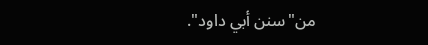من"سنن أبي داود".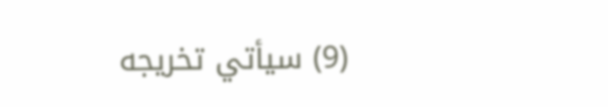(9) سيأتي تخريجه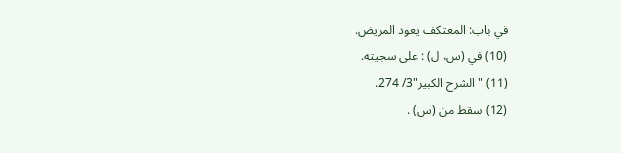في باب: المعتكف يعود المريض.
(10) في (س، ل) : على سجيته.
(11) "الشرح الكبير"3/ 274.
(12) سقط من (س) .